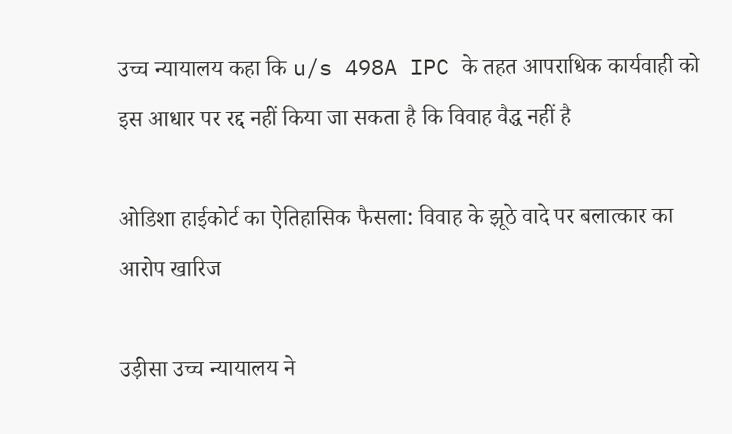उच्च न्यायालय कहा कि u/s 498A IPC के तहत आपराधिक कार्यवाही को इस आधार पर रद्द नहीं किया जा सकता है कि विवाह वैद्ध नहीं है

ओडिशा हाईकोर्ट का ऐतिहासिक फैसला: विवाह के झूठे वादे पर बलात्कार का आरोप खारिज

उड़ीसा उच्च न्यायालय ने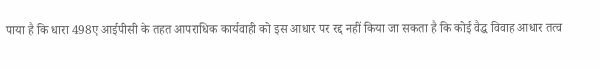पाया है कि धारा 498ए आईपीसी के तहत आपराधिक कार्यवाही को इस आधार पर रद्द नहीं किया जा सकता है कि कोई वैद्ध विवाह आधार तत्व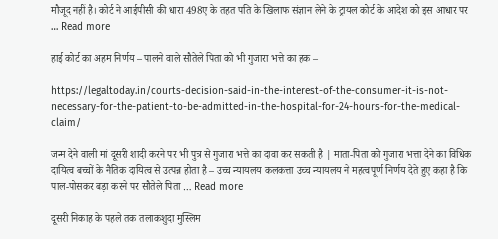मौजूद नहीं है। कोर्ट ने आईपीसी की धारा 498ए के तहत पति के खिलाफ संज्ञान लेने के ट्रायल कोर्ट के आदेश को इस आधार पर … Read more

हाई कोर्ट का अहम निर्णय – पालने वाले सौतेले पिता को भी गुजारा भत्ते का हक –

https://legaltoday.in/courts-decision-said-in-the-interest-of-the-consumer-it-is-not-necessary-for-the-patient-to-be-admitted-in-the-hospital-for-24-hours-for-the-medical-claim/

जन्म देने वाली मां दूसरी शादी करने पर भी पुत्र से गुजारा भत्ते का दावा कर सकती है | माता-पिता को गुजारा भत्ता देने का विधिक दायित्व बच्चों के नैतिक दायित्व से उत्पन्न होता है – उच्च न्यायलय कलकत्ता उच्च न्यायलय ने महत्वपूर्ण निर्णय देते हुए कहा है कि पाल-पोसकर बड़ा करने पर सौतेले पिता … Read more

दूसरी निकाह के पहले तक तलाकशुदा मुस्लिम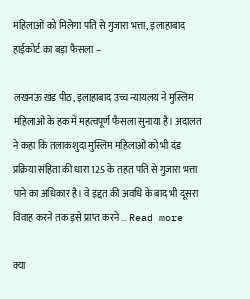महिलाओं को मिलेगा पति से गुजारा भत्ता, इलाहाबाद हाईकोर्ट का बड़ा फैसला –

लखनऊ खंड पीठ, इलाहाबाद उच्च न्यायलय ने मुस्लिम महिलाओं के हक में महत्वपूर्ण फैसला सुनाया है। अदालत ने कहा कि तलाकशुदा मुस्लिम महिलाओं को भी दंड प्रक्रिया संहिता की धारा 125 के तहत पति से गुजारा भत्ता पाने का अधिकार है। वे इद्दत की अवधि के बाद भी दूसरा विवाह करने तक इसे प्राप्त करने … Read more

क्या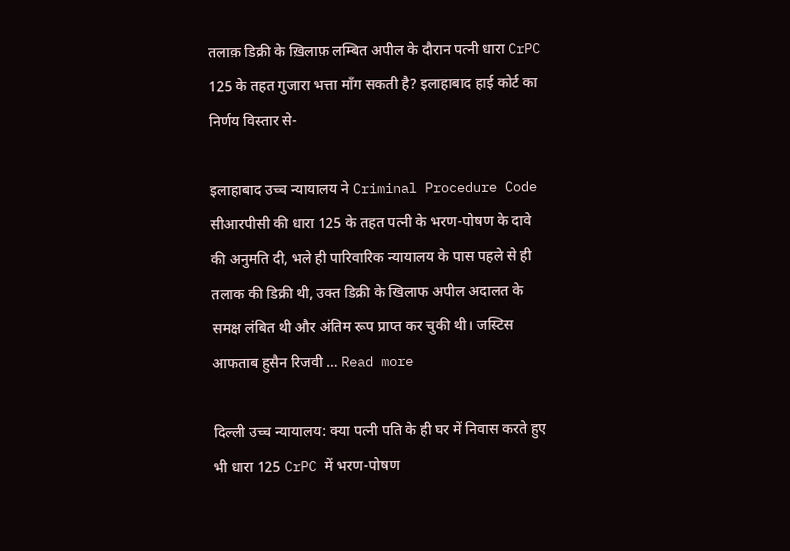तलाक़ डिक्री के ख़िलाफ़ लम्बित अपील के दौरान पत्नी धारा CrPC 125 के तहत गुजारा भत्ता माँग सकती है? इलाहाबाद हाई कोर्ट का निर्णय विस्तार से-

इलाहाबाद उच्च न्यायालय ने Criminal Procedure Code सीआरपीसी की धारा 125 के तहत पत्नी के भरण-पोषण के दावे की अनुमति दी, भले ही पारिवारिक न्यायालय के पास पहले से ही तलाक की डिक्री थी, उक्त डिक्री के खिलाफ अपील अदालत के समक्ष लंबित थी और अंतिम रूप प्राप्त कर चुकी थी। जस्टिस आफताब हुसैन रिजवी … Read more

दिल्ली उच्च न्यायालय: क्या पत्नी पति के ही घर में निवास करते हुए भी धारा 125 CrPC में भरण-पोषण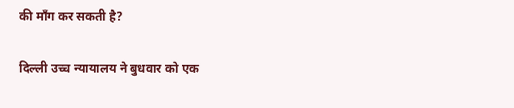की माँग कर सकती है?

दिल्ली उच्च न्यायालय ने बुधवार को एक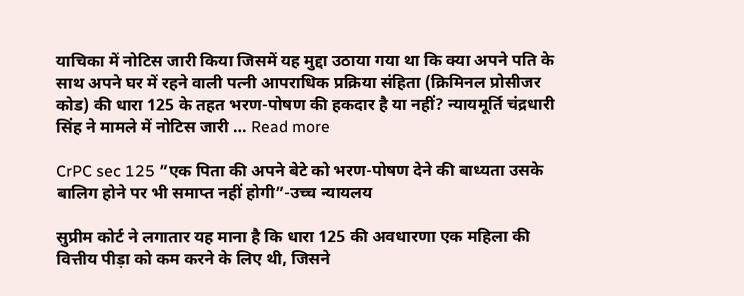याचिका में नोटिस जारी किया जिसमें यह मुद्दा उठाया गया था कि क्या अपने पति के साथ अपने घर में रहने वाली पत्नी आपराधिक प्रक्रिया संहिता (क्रिमिनल प्रोसीजर कोड) की धारा 125 के तहत भरण-पोषण की हकदार है या नहीं? न्यायमूर्ति चंद्रधारी सिंह ने मामले में नोटिस जारी … Read more

CrPC sec 125 ”एक पिता की अपने बेटे को भरण-पोषण देने की बाध्यता उसके बालिग होने पर भी समाप्त नहीं होगी”-उच्च न्यायलय

सुप्रीम कोर्ट ने लगातार यह माना है कि धारा 125 की अवधारणा एक महिला की वित्तीय पीड़ा को कम करने के लिए थी, जिसने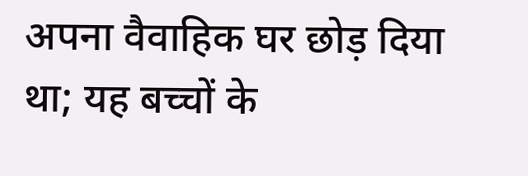अपना वैवाहिक घर छोड़ दिया था; यह बच्चों के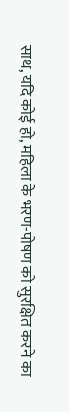साथ, यदि कोई हो, महिला के भरण-पोषण को सुरक्षित करने का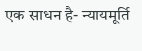एक साधन है- न्यायमूर्ति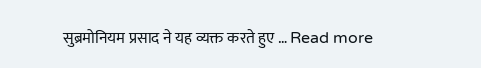सुब्रमोनियम प्रसाद ने यह व्यक्त करते हुए … Read more